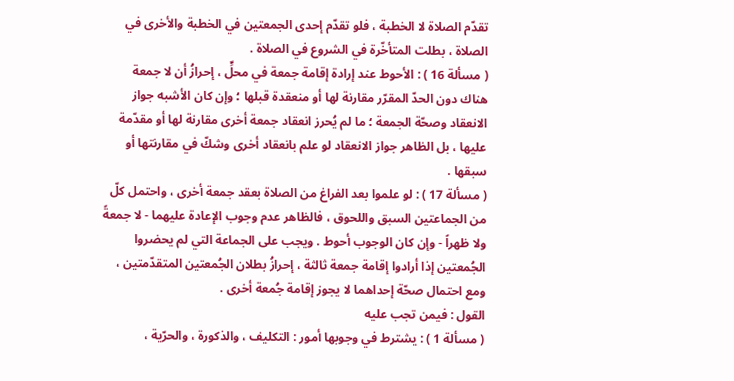تقدّم الصلاة لا الخطبة ، فلو تقدّم إحدى الجمعتين في الخطبة والأخرى في الصلاة ، بطلت المتأخّرة في الشروع في الصلاة .
( مسألة 16 ) : الأحوط عند إرادة إقامة جمعة في محلٍّ ، إحرازُ أن لا جمعة هناك دون الحدّ المقرّر مقارنة لها أو منعقدة قبلها ؛ وإن كان الأشبه جواز الانعقاد وصحّة الجمعة ؛ ما لم يُحرز انعقاد جمعة أخرى مقارنة لها أو مقدّمة عليها ، بل الظاهر جواز الانعقاد لو علم بانعقاد أخرى وشكّ في مقارنتها أو سبقها .
( مسألة 17 ) : لو علموا بعد الفراغ من الصلاة بعقد جمعة أخرى ، واحتمل كلّ من الجماعتين السبق واللحوق ، فالظاهر عدم وجوب الإعادة عليهما - لا جمعةً ولا ظهراً - وإن كان الوجوب أحوط . ويجب على الجماعة التي لم يحضروا الجُمعتين إذا أرادوا إقامة جمعة ثالثة ، إحرازُ بطلان الجُمعتين المتقدّمتين ، ومع احتمال صحّة إحداهما لا يجوز إقامة جُمعة أخرى .
القول : فيمن تجب عليه
( مسألة 1 ) : يشترط في وجوبها أمور : التكليف ، والذكورة ، والحرّية ،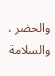والحضر ، والسلامة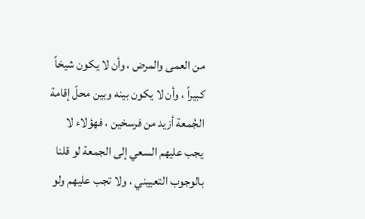من العمى والمرض ، وأن لا يكون شيخاً كبيراً ، وأن لا يكون بينه وبين محلّ إقامة الجُمعة أزيد من فرسخين ، فهؤلاء لا يجب عليهم السعي إلى الجمعة لو قلنا بالوجوب التعييني ، ولا تجب عليهم ولو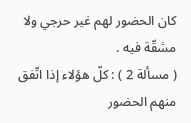كان الحضور لهم غير حرجي ولا مشقّة فيه .
( مسألة 2 ) : كلّ هؤلاء إذا اتّفق منهم الحضور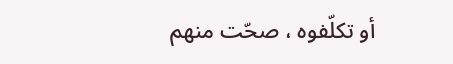أو تكلّفوه ، صحّت منهم